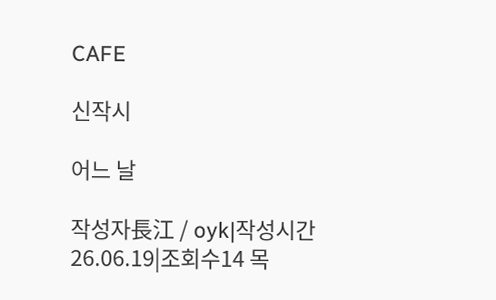CAFE

신작시

어느 날

작성자長江 / oyk|작성시간26.06.19|조회수14 목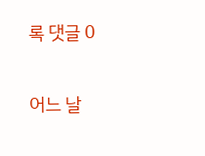록 댓글 0

어느 날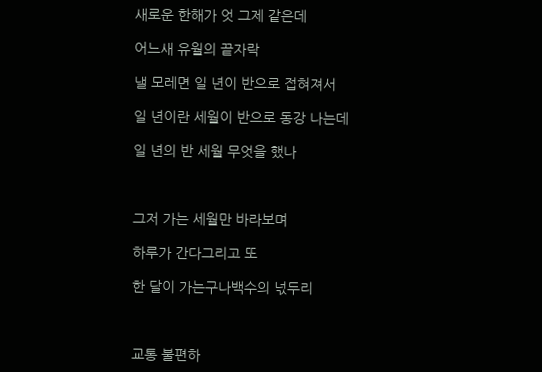새로운 한해가 엇 그제 같은데

어느새 유월의 끝자락

낼 모레면 일 년이 반으로 접혀져서

일 년이란 세월이 반으로 동강 나는데

일 년의 반 세월 무엇을 했나



그저 가는 세월만 바라보며

하루가 간다그리고 또

한 달이 가는구나백수의 넋두리



교통 불편하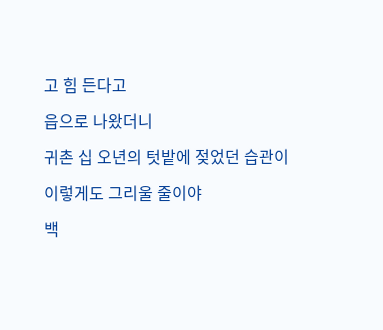고 힘 든다고

읍으로 나왔더니

귀촌 십 오년의 텃밭에 젖었던 습관이

이렇게도 그리울 줄이야

백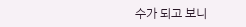수가 되고 보니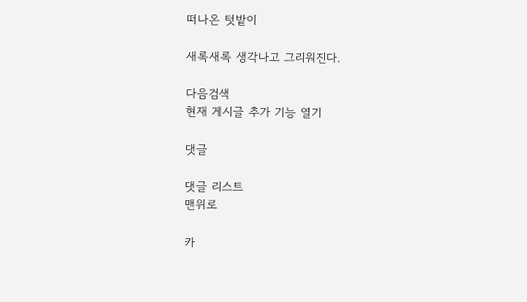떠나온 텃밭이

새록새록 생각나고 그리워진다.

다음검색
현재 게시글 추가 기능 열기

댓글

댓글 리스트
맨위로

카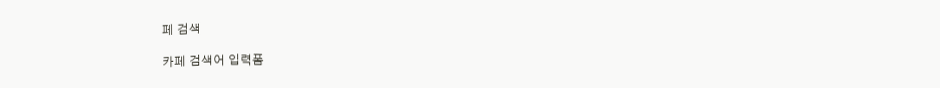페 검색

카페 검색어 입력폼